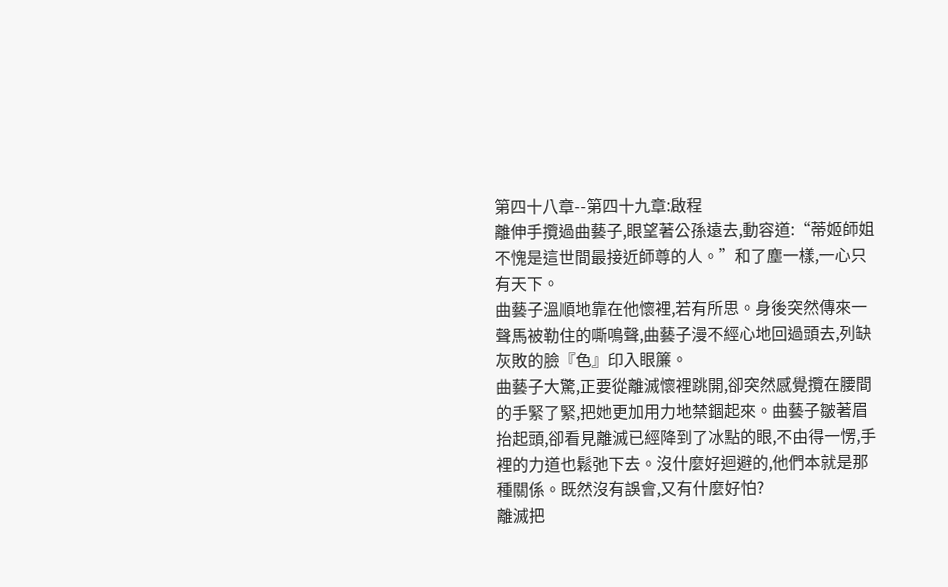第四十八章--第四十九章:啟程
離伸手攬過曲藝子,眼望著公孫遠去,動容道:“蒂姬師姐不愧是這世間最接近師尊的人。”和了塵一樣,一心只有天下。
曲藝子溫順地靠在他懷裡,若有所思。身後突然傳來一聲馬被勒住的嘶鳴聲,曲藝子漫不經心地回過頭去,列缺灰敗的臉『色』印入眼簾。
曲藝子大驚,正要從離滅懷裡跳開,卻突然感覺攬在腰間的手緊了緊,把她更加用力地禁錮起來。曲藝子皺著眉抬起頭,卻看見離滅已經降到了冰點的眼,不由得一愣,手裡的力道也鬆弛下去。沒什麼好迴避的,他們本就是那種關係。既然沒有誤會,又有什麼好怕?
離滅把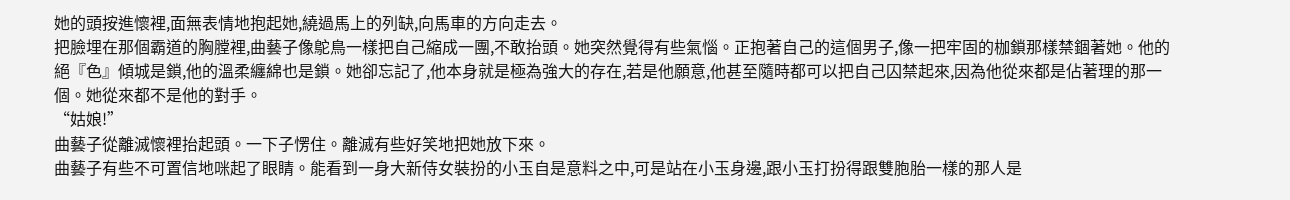她的頭按進懷裡,面無表情地抱起她,繞過馬上的列缺,向馬車的方向走去。
把臉埋在那個霸道的胸膛裡,曲藝子像鴕鳥一樣把自己縮成一團,不敢抬頭。她突然覺得有些氣惱。正抱著自己的這個男子,像一把牢固的枷鎖那樣禁錮著她。他的絕『色』傾城是鎖,他的溫柔纏綿也是鎖。她卻忘記了,他本身就是極為強大的存在,若是他願意,他甚至隨時都可以把自己囚禁起來,因為他從來都是佔著理的那一個。她從來都不是他的對手。
“姑娘!”
曲藝子從離滅懷裡抬起頭。一下子愣住。離滅有些好笑地把她放下來。
曲藝子有些不可置信地咪起了眼睛。能看到一身大新侍女裝扮的小玉自是意料之中,可是站在小玉身邊,跟小玉打扮得跟雙胞胎一樣的那人是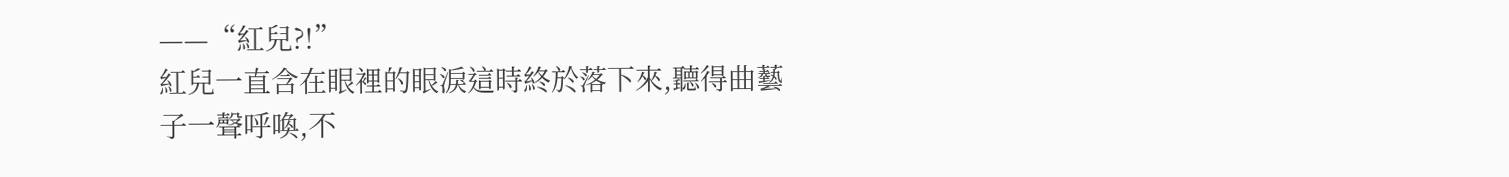——“紅兒?!”
紅兒一直含在眼裡的眼淚這時終於落下來,聽得曲藝子一聲呼喚,不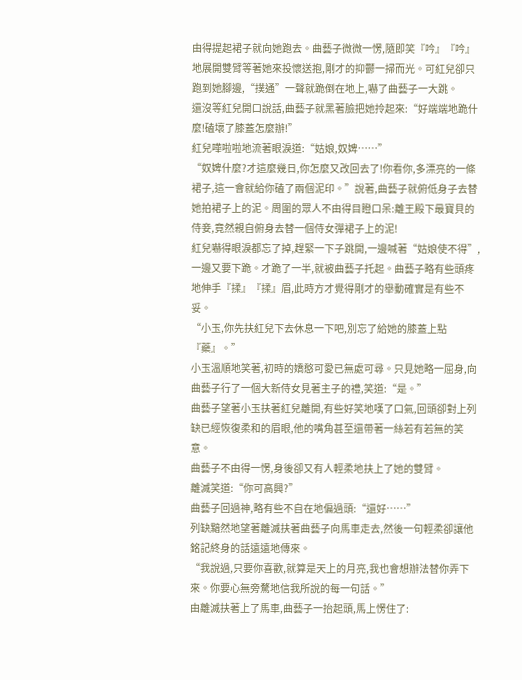由得提起裙子就向她跑去。曲藝子微微一愣,隨即笑『吟』『吟』地展開雙臂等著她來投懷送抱,剛才的抑鬱一掃而光。可紅兒卻只跑到她腳邊,“撲通”一聲就跪倒在地上,嚇了曲藝子一大跳。
還沒等紅兒開口說話,曲藝子就黑著臉把她拎起來:“好端端地跪什麼!磕壞了膝蓋怎麼辦!”
紅兒嘩啦啦地流著眼淚道:“姑娘,奴婢……”
“奴婢什麼?才這麼幾日,你怎麼又改回去了!你看你,多漂亮的一條裙子,這一會就給你磕了兩個泥印。”說著,曲藝子就俯低身子去替她拍裙子上的泥。周圍的眾人不由得目瞪口呆:離王殿下最寶貝的侍妾,竟然親自俯身去替一個侍女彈裙子上的泥!
紅兒嚇得眼淚都忘了掉,趕緊一下子跳開,一邊喊著“姑娘使不得”,一邊又要下跪。才跪了一半,就被曲藝子托起。曲藝子略有些頭疼地伸手『揉』『揉』眉,此時方才覺得剛才的舉動確實是有些不妥。
“小玉,你先扶紅兒下去休息一下吧,別忘了給她的膝蓋上點『藥』。”
小玉溫順地笑著,初時的嬌憨可愛已無處可尋。只見她略一屈身,向曲藝子行了一個大新侍女見著主子的禮,笑道:“是。”
曲藝子望著小玉扶著紅兒離開,有些好笑地嘆了口氣,回頭卻對上列缺已經恢復柔和的眉眼,他的嘴角甚至還帶著一絲若有若無的笑意。
曲藝子不由得一愣,身後卻又有人輕柔地扶上了她的雙臂。
離滅笑道:“你可高興?”
曲藝子回過神,略有些不自在地偏過頭:“還好……”
列缺黯然地望著離滅扶著曲藝子向馬車走去,然後一句輕柔卻讓他銘記終身的話遠遠地傳來。
“我說過,只要你喜歡,就算是天上的月亮,我也會想辦法替你弄下來。你要心無旁騖地信我所說的每一句話。”
由離滅扶著上了馬車,曲藝子一抬起頭,馬上愣住了: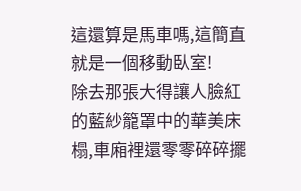這還算是馬車嗎,這簡直就是一個移動臥室!
除去那張大得讓人臉紅的藍紗籠罩中的華美床榻,車廂裡還零零碎碎擺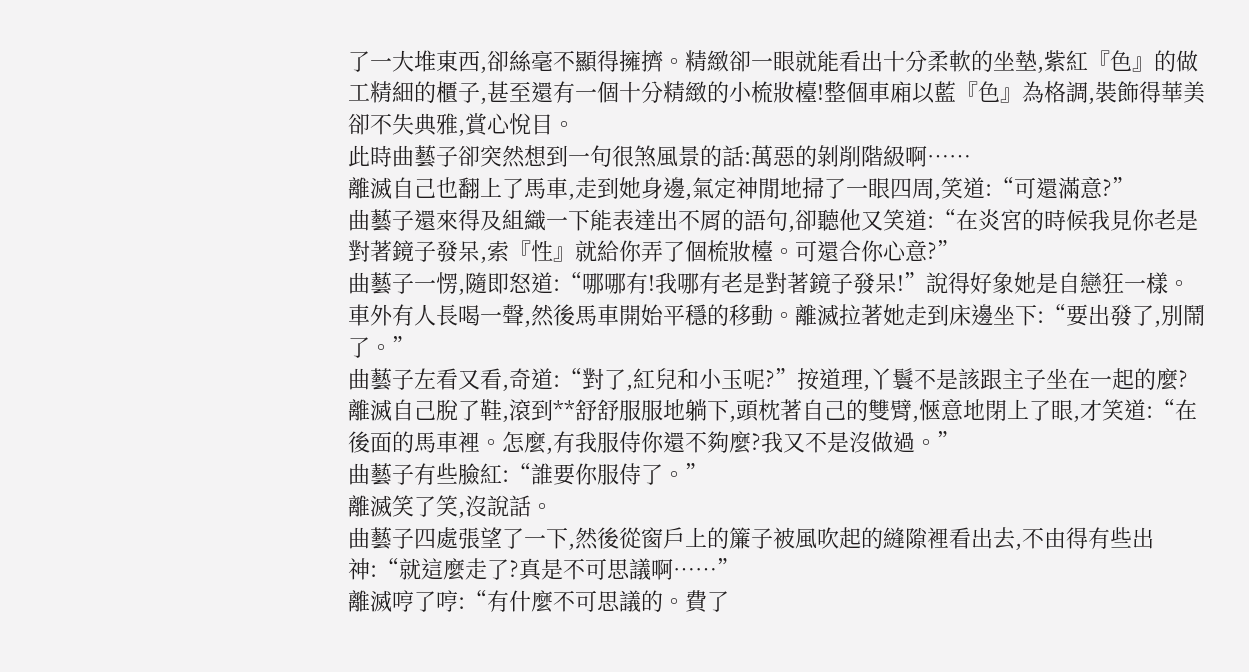了一大堆東西,卻絲毫不顯得擁擠。精緻卻一眼就能看出十分柔軟的坐墊,紫紅『色』的做工精細的櫃子,甚至還有一個十分精緻的小梳妝檯!整個車廂以藍『色』為格調,裝飾得華美卻不失典雅,賞心悅目。
此時曲藝子卻突然想到一句很煞風景的話:萬惡的剝削階級啊……
離滅自己也翻上了馬車,走到她身邊,氣定神閒地掃了一眼四周,笑道:“可還滿意?”
曲藝子還來得及組織一下能表達出不屑的語句,卻聽他又笑道:“在炎宮的時候我見你老是對著鏡子發呆,索『性』就給你弄了個梳妝檯。可還合你心意?”
曲藝子一愣,隨即怒道:“哪哪有!我哪有老是對著鏡子發呆!”說得好象她是自戀狂一樣。
車外有人長喝一聲,然後馬車開始平穩的移動。離滅拉著她走到床邊坐下:“要出發了,別鬧了。”
曲藝子左看又看,奇道:“對了,紅兒和小玉呢?”按道理,丫鬟不是該跟主子坐在一起的麼?
離滅自己脫了鞋,滾到**舒舒服服地躺下,頭枕著自己的雙臂,愜意地閉上了眼,才笑道:“在後面的馬車裡。怎麼,有我服侍你還不夠麼?我又不是沒做過。”
曲藝子有些臉紅:“誰要你服侍了。”
離滅笑了笑,沒說話。
曲藝子四處張望了一下,然後從窗戶上的簾子被風吹起的縫隙裡看出去,不由得有些出神:“就這麼走了?真是不可思議啊……”
離滅哼了哼:“有什麼不可思議的。費了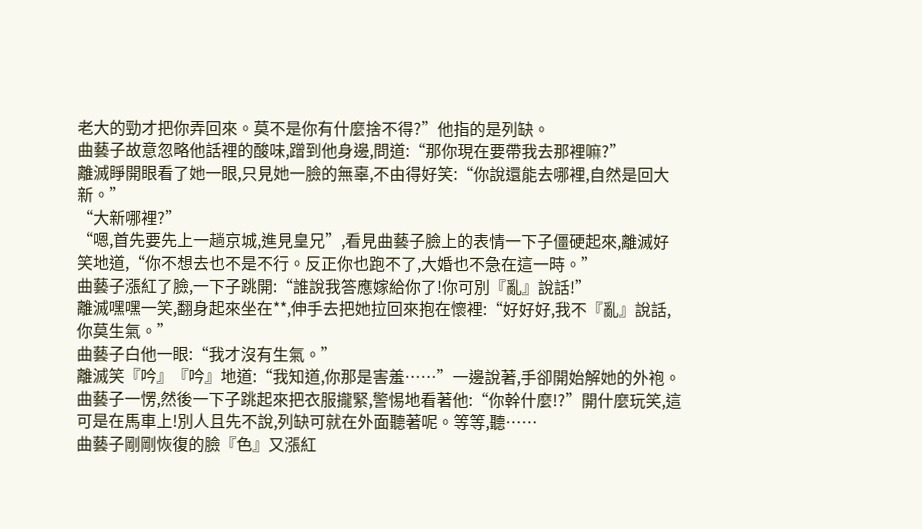老大的勁才把你弄回來。莫不是你有什麼捨不得?”他指的是列缺。
曲藝子故意忽略他話裡的酸味,蹭到他身邊,問道:“那你現在要帶我去那裡嘛?”
離滅睜開眼看了她一眼,只見她一臉的無辜,不由得好笑:“你說還能去哪裡,自然是回大新。”
“大新哪裡?”
“嗯,首先要先上一趟京城,進見皇兄”,看見曲藝子臉上的表情一下子僵硬起來,離滅好笑地道,“你不想去也不是不行。反正你也跑不了,大婚也不急在這一時。”
曲藝子漲紅了臉,一下子跳開:“誰說我答應嫁給你了!你可別『亂』說話!”
離滅嘿嘿一笑,翻身起來坐在**,伸手去把她拉回來抱在懷裡:“好好好,我不『亂』說話,你莫生氣。”
曲藝子白他一眼:“我才沒有生氣。”
離滅笑『吟』『吟』地道:“我知道,你那是害羞……”一邊說著,手卻開始解她的外袍。
曲藝子一愣,然後一下子跳起來把衣服攏緊,警惕地看著他:“你幹什麼!?”開什麼玩笑,這可是在馬車上!別人且先不說,列缺可就在外面聽著呢。等等,聽……
曲藝子剛剛恢復的臉『色』又漲紅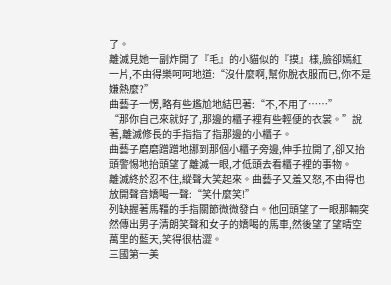了。
離滅見她一副炸開了『毛』的小貓似的『摸』樣,臉卻嫣紅一片,不由得樂呵呵地道:“沒什麼啊,幫你脫衣服而已,你不是嫌熱麼?”
曲藝子一愣,略有些尷尬地結巴著:“不,不用了……”
“那你自己來就好了,那邊的櫃子裡有些輕便的衣裳。”說著,離滅修長的手指指了指那邊的小櫃子。
曲藝子磨磨蹭蹭地挪到那個小櫃子旁邊,伸手拉開了,卻又抬頭警惕地抬頭望了離滅一眼,才低頭去看櫃子裡的事物。
離滅終於忍不住,縱聲大笑起來。曲藝子又羞又怒,不由得也放開聲音嬌喝一聲:“笑什麼笑!”
列缺握著馬韁的手指關節微微發白。他回頭望了一眼那輛突然傳出男子清朗笑聲和女子的嬌喝的馬車,然後望了望晴空萬里的藍天,笑得很枯澀。
三國第一美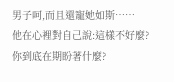男子呵,而且還寵她如斯……
他在心裡對自己說:這樣不好麼?你到底在期盼著什麼?